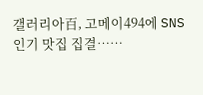갤러리아百, 고메이494에 SNS 인기 맛집 집결……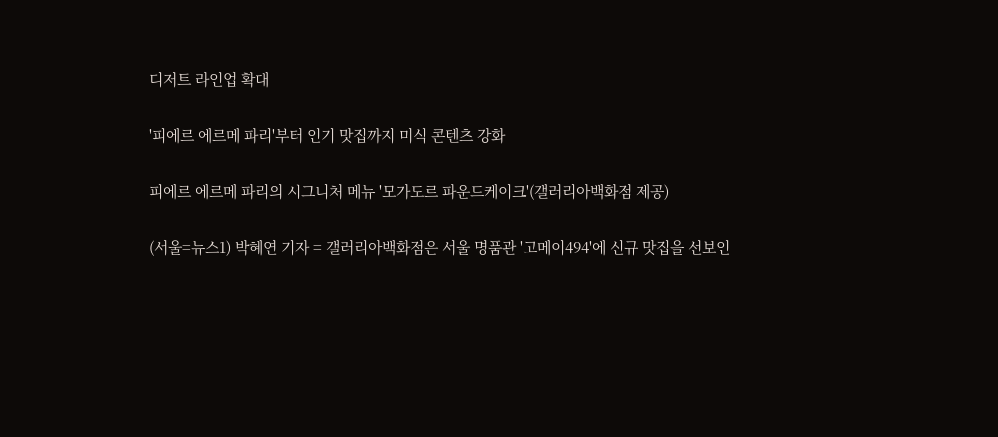디저트 라인업 확대

'피에르 에르메 파리'부터 인기 맛집까지 미식 콘텐츠 강화

피에르 에르메 파리의 시그니처 메뉴 '모가도르 파운드케이크'(갤러리아백화점 제공)

(서울=뉴스1) 박혜연 기자 = 갤러리아백화점은 서울 명품관 '고메이494'에 신규 맛집을 선보인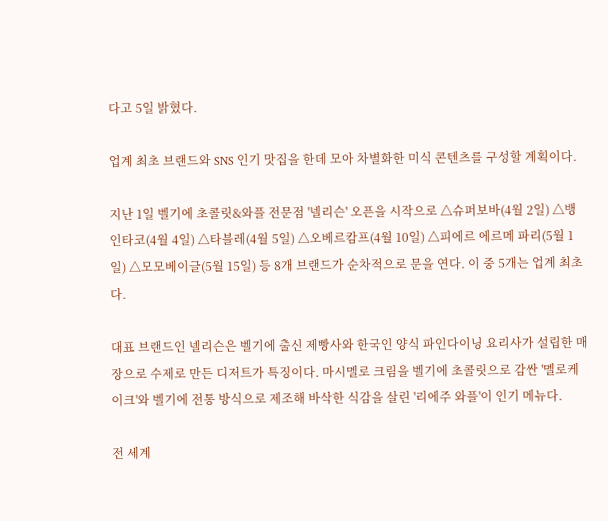다고 5일 밝혔다.

업계 최초 브랜드와 SNS 인기 맛집을 한데 모아 차별화한 미식 콘텐츠를 구성할 계획이다.

지난 1일 벨기에 초콜릿&와플 전문점 '넬리슨' 오픈을 시작으로 △슈퍼보바(4월 2일) △뱅인타코(4월 4일) △타블레(4월 5일) △오베르캄프(4월 10일) △피에르 에르메 파리(5월 1일) △모모베이글(5월 15일) 등 8개 브랜드가 순차적으로 문을 연다. 이 중 5개는 업계 최초다.

대표 브랜드인 넬리슨은 벨기에 출신 제빵사와 한국인 양식 파인다이닝 요리사가 설립한 매장으로 수제로 만든 디저트가 특징이다. 마시멜로 크림을 벨기에 초콜릿으로 감싼 '멜로케이크'와 벨기에 전통 방식으로 제조해 바삭한 식감을 살린 '리에주 와플'이 인기 메뉴다.

전 세계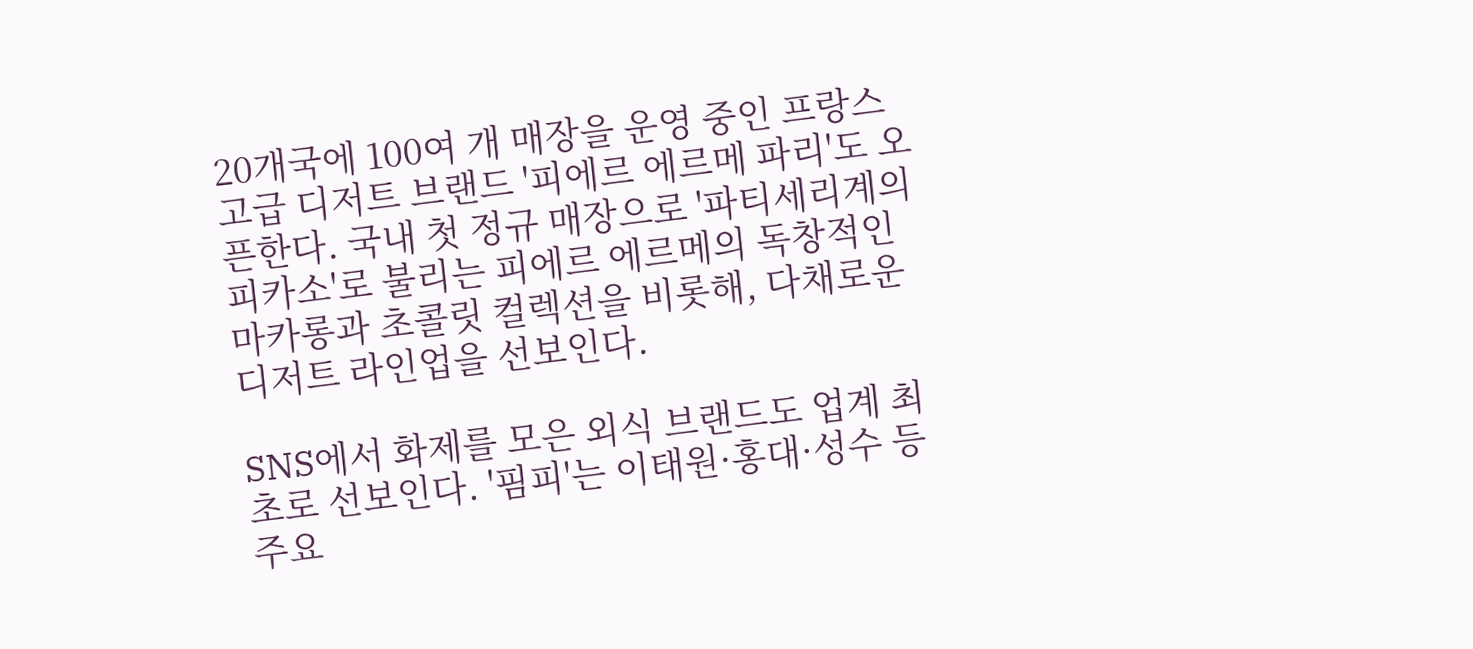20개국에 100여 개 매장을 운영 중인 프랑스 고급 디저트 브랜드 '피에르 에르메 파리'도 오픈한다. 국내 첫 정규 매장으로 '파티세리계의 피카소'로 불리는 피에르 에르메의 독창적인 마카롱과 초콜릿 컬렉션을 비롯해, 다채로운 디저트 라인업을 선보인다.

SNS에서 화제를 모은 외식 브랜드도 업계 최초로 선보인다. '핌피'는 이태원·홍대·성수 등 주요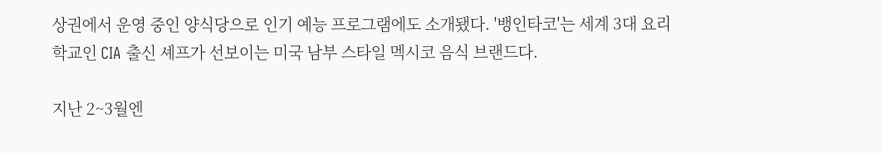상권에서 운영 중인 양식당으로 인기 예능 프로그램에도 소개됐다. '뱅인타코'는 세계 3대 요리학교인 CIA 출신 셰프가 선보이는 미국 남부 스타일 멕시코 음식 브랜드다.

지난 2~3월엔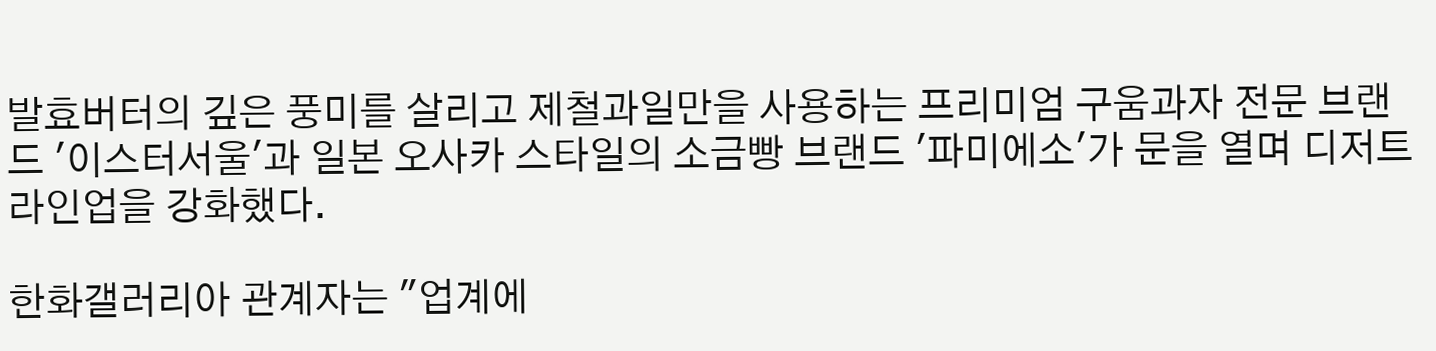발효버터의 깊은 풍미를 살리고 제철과일만을 사용하는 프리미엄 구움과자 전문 브랜드 '이스터서울'과 일본 오사카 스타일의 소금빵 브랜드 '파미에소'가 문을 열며 디저트 라인업을 강화했다.

한화갤러리아 관계자는 "업계에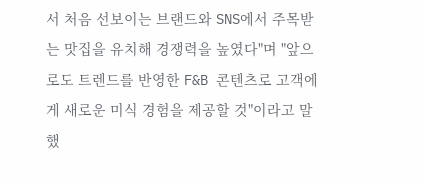서 처음 선보이는 브랜드와 SNS에서 주목받는 맛집을 유치해 경쟁력을 높였다"며 "앞으로도 트렌드를 반영한 F&B 콘텐츠로 고객에게 새로운 미식 경험을 제공할 것"이라고 말했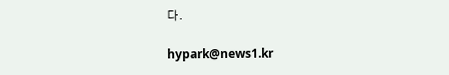다.

hypark@news1.kr